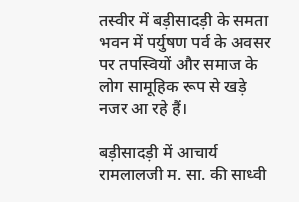तस्वीर में बड़ीसादड़ी के समता भवन में पर्युषण पर्व के अवसर पर तपस्वियों और समाज के लोग सामूहिक रूप से खड़े नजर आ रहे हैं।

बड़ीसादड़ी में आचार्य रामलालजी म. सा. की साध्वी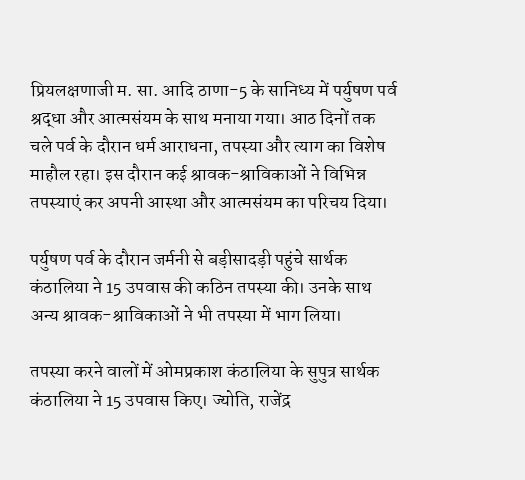प्रियलक्षणाजी म. सा. आदि ठाणा-5 के सानिध्य में पर्युषण पर्व श्रद्धा और आत्मसंयम के साथ मनाया गया। आठ दिनों तक चले पर्व के दौरान धर्म आराधना, तपस्या और त्याग का विशेष माहौल रहा। इस दौरान कई श्रावक-श्राविकाओं ने विभिन्न तपस्याएं कर अपनी आस्था और आत्मसंयम का परिचय दिया।

पर्युषण पर्व के दौरान जर्मनी से बड़ीसादड़ी पहुंचे सार्थक कंठालिया ने 15 उपवास की कठिन तपस्या की। उनके साथ अन्य श्रावक-श्राविकाओं ने भी तपस्या में भाग लिया।

तपस्या करने वालों में ओमप्रकाश कंठालिया के सुपुत्र सार्थक कंठालिया ने 15 उपवास किए। ज्योति, राजेंद्र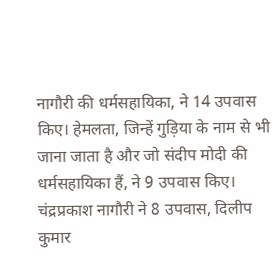नागौरी की धर्मसहायिका, ने 14 उपवास किए। हेमलता, जिन्हें गुड़िया के नाम से भी जाना जाता है और जो संदीप मोदी की धर्मसहायिका हैं, ने 9 उपवास किए। चंद्रप्रकाश नागौरी ने 8 उपवास, दिलीप कुमार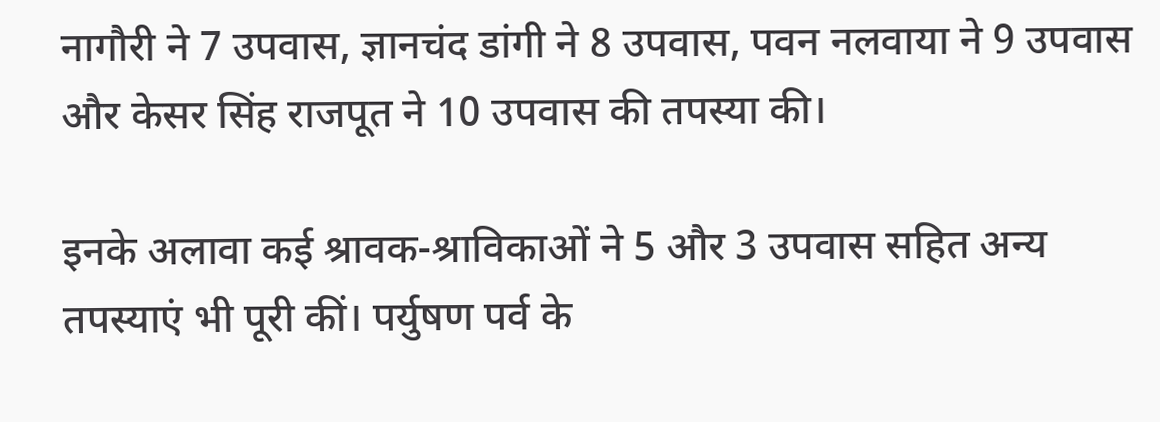नागौरी ने 7 उपवास, ज्ञानचंद डांगी ने 8 उपवास, पवन नलवाया ने 9 उपवास और केसर सिंह राजपूत ने 10 उपवास की तपस्या की।

इनके अलावा कई श्रावक-श्राविकाओं ने 5 और 3 उपवास सहित अन्य तपस्याएं भी पूरी कीं। पर्युषण पर्व के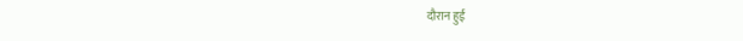दौरान हुई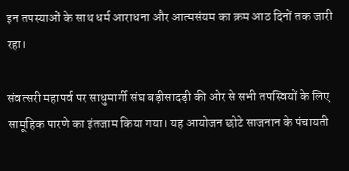इन तपस्याओं के साथ धर्म आराधना और आत्मसंयम का क्रम आठ दिनों तक जारी रहा।

संवत्सरी महापर्व पर साधुमार्गी संघ बड़ीसादड़ी की ओर से सभी तपस्वियों के लिए सामूहिक पारणे का इंतजाम किया गया। यह आयोजन छोटे साजनान के पंचायती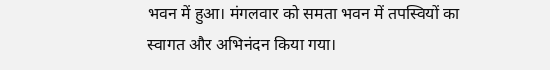भवन में हुआ। मंगलवार को समता भवन में तपस्वियों का स्वागत और अभिनंदन किया गया।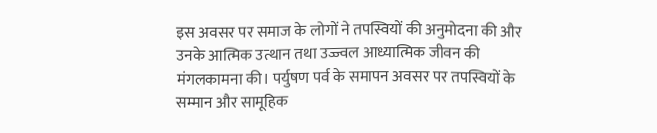इस अवसर पर समाज के लोगों ने तपस्वियों की अनुमोदना की और उनके आत्मिक उत्थान तथा उज्ज्वल आध्यात्मिक जीवन की मंगलकामना की। पर्युषण पर्व के समापन अवसर पर तपस्वियों के सम्मान और सामूहिक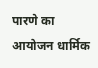पारणे का आयोजन धार्मिक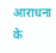आराधना के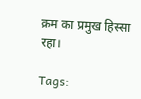क्रम का प्रमुख हिस्सा रहा।

Tags: